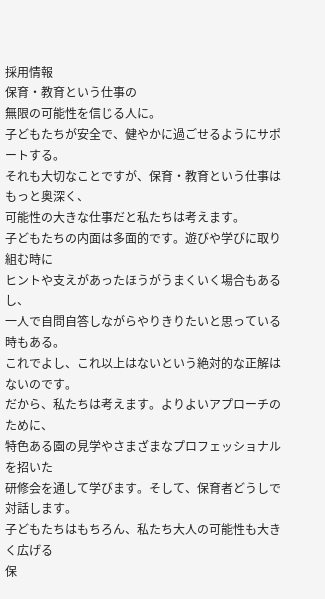採用情報
保育・教育という仕事の
無限の可能性を信じる人に。
子どもたちが安全で、健やかに過ごせるようにサポートする。
それも大切なことですが、保育・教育という仕事はもっと奥深く、
可能性の大きな仕事だと私たちは考えます。
子どもたちの内面は多面的です。遊びや学びに取り組む時に
ヒントや支えがあったほうがうまくいく場合もあるし、
一人で自問自答しながらやりきりたいと思っている時もある。
これでよし、これ以上はないという絶対的な正解はないのです。
だから、私たちは考えます。よりよいアプローチのために、
特色ある園の見学やさまざまなプロフェッショナルを招いた
研修会を通して学びます。そして、保育者どうしで対話します。
子どもたちはもちろん、私たち大人の可能性も大きく広げる
保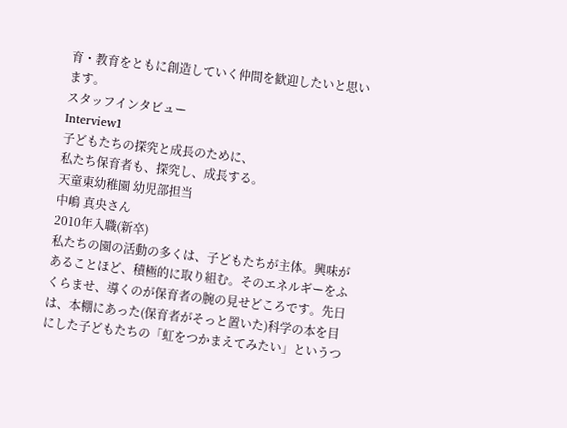育・教育をともに創造していく仲間を歓迎したいと思います。
スタッフインタビュー
Interview1
子どもたちの探究と成長のために、
私たち保育者も、探究し、成長する。
天童東幼稚園 幼児部担当
中嶋 真央さん
2010年入職(新卒)
私たちの園の活動の多くは、子どもたちが主体。興味があることほど、積極的に取り組む。そのエネルギーをふくらませ、導くのが保育者の腕の見せどころです。先日は、本棚にあった(保育者がそっと置いた)科学の本を目にした子どもたちの「虹をつかまえてみたい」というつ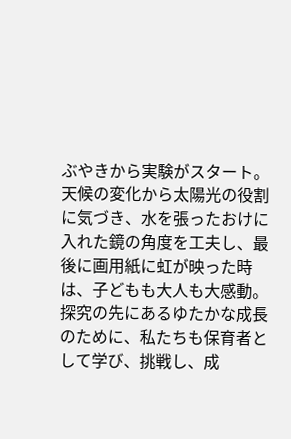ぶやきから実験がスタート。天候の変化から太陽光の役割に気づき、水を張ったおけに入れた鏡の角度を工夫し、最後に画用紙に虹が映った時は、子どもも大人も大感動。探究の先にあるゆたかな成長のために、私たちも保育者として学び、挑戦し、成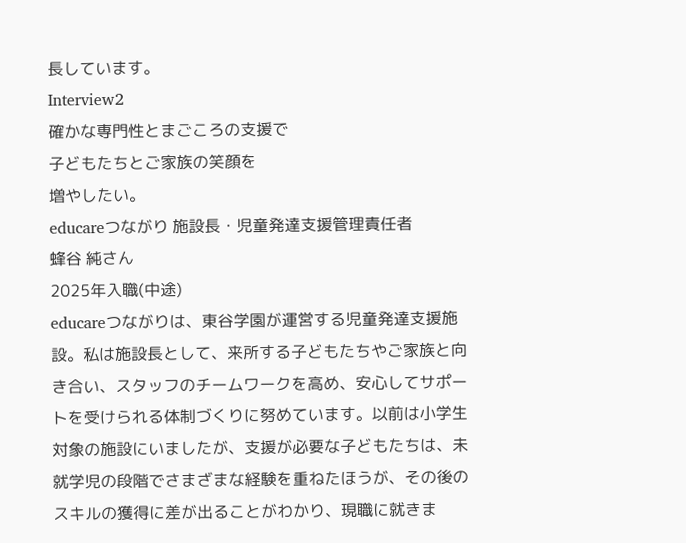長しています。
Interview2
確かな専門性とまごころの支援で
子どもたちとご家族の笑顔を
増やしたい。
educareつながり 施設長・児童発達支援管理責任者
蜂谷 純さん
2025年入職(中途)
educareつながりは、東谷学園が運営する児童発達支援施設。私は施設長として、来所する子どもたちやご家族と向き合い、スタッフのチームワークを高め、安心してサポートを受けられる体制づくりに努めています。以前は小学生対象の施設にいましたが、支援が必要な子どもたちは、未就学児の段階でさまざまな経験を重ねたほうが、その後のスキルの獲得に差が出ることがわかり、現職に就きま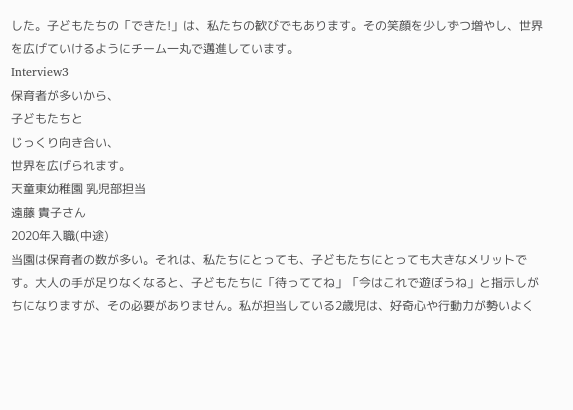した。子どもたちの「できた!」は、私たちの歓びでもあります。その笑顔を少しずつ増やし、世界を広げていけるようにチーム一丸で邁進しています。
Interview3
保育者が多いから、
子どもたちと
じっくり向き合い、
世界を広げられます。
天童東幼稚園 乳児部担当
遠藤 貴子さん
2020年入職(中途)
当園は保育者の数が多い。それは、私たちにとっても、子どもたちにとっても大きなメリットです。大人の手が足りなくなると、子どもたちに「待っててね」「今はこれで遊ぼうね」と指示しがちになりますが、その必要がありません。私が担当している2歳児は、好奇心や行動力が勢いよく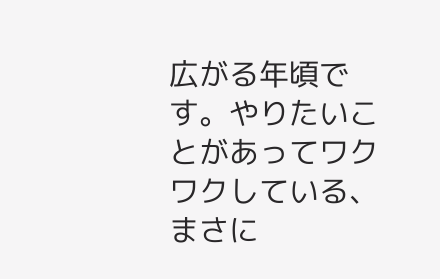広がる年頃です。やりたいことがあってワクワクしている、まさに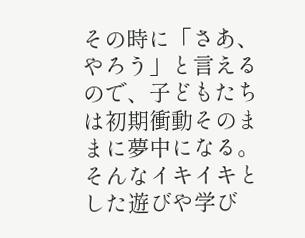その時に「さあ、やろう」と言えるので、子どもたちは初期衝動そのままに夢中になる。そんなイキイキとした遊びや学び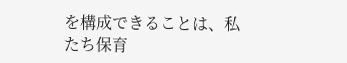を構成できることは、私たち保育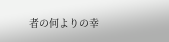者の何よりの幸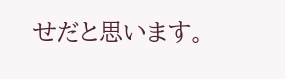せだと思います。